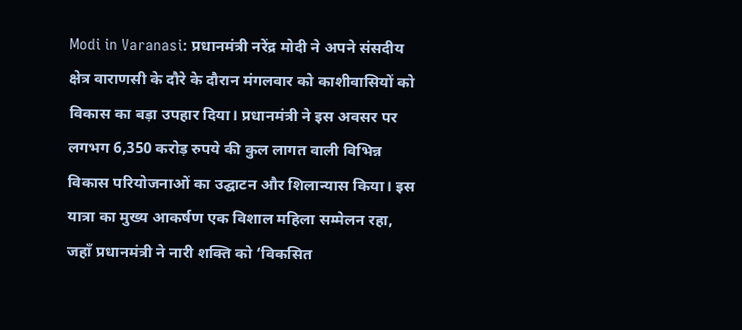Modi in Varanasi: प्रधानमंत्री नरेंद्र मोदी ने अपने संसदीय क्षेत्र वाराणसी के दौरे के दौरान मंगलवार को काशीवासियों को विकास का बड़ा उपहार दिया। प्रधानमंत्री ने इस अवसर पर लगभग 6,350 करोड़ रुपये की कुल लागत वाली विभिन्न विकास परियोजनाओं का उद्घाटन और शिलान्यास किया। इस यात्रा का मुख्य आकर्षण एक विशाल महिला सम्मेलन रहा, जहाँ प्रधानमंत्री ने नारी शक्ति को ‘विकसित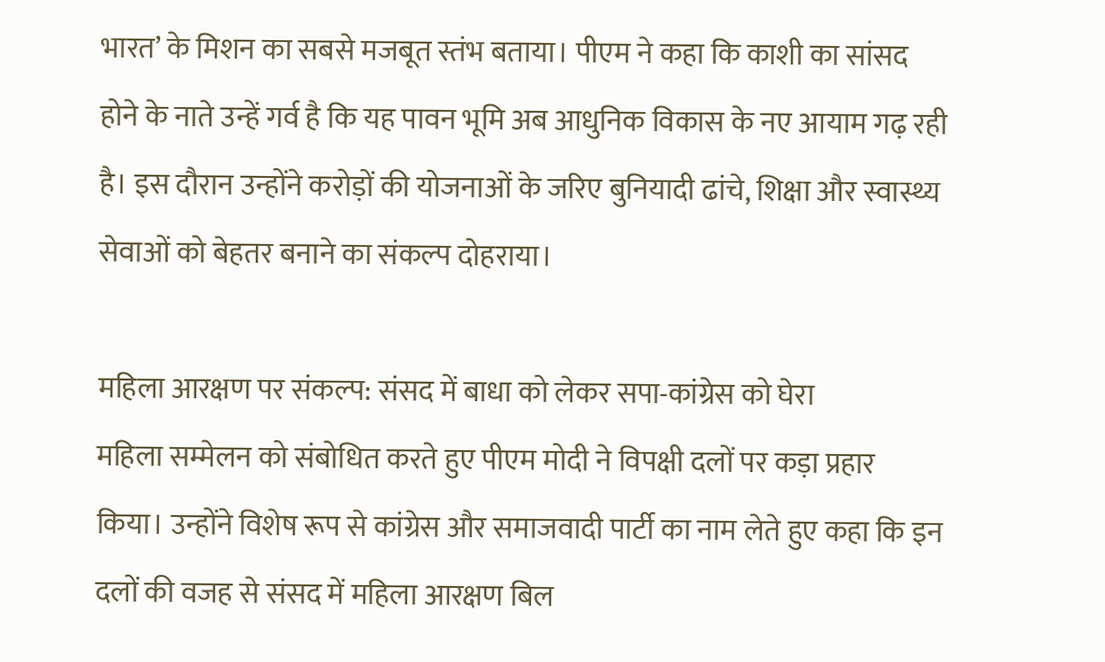भारत’ के मिशन का सबसे मजबूत स्तंभ बताया। पीएम ने कहा कि काशी का सांसद होने के नाते उन्हें गर्व है कि यह पावन भूमि अब आधुनिक विकास के नए आयाम गढ़ रही है। इस दौरान उन्होंने करोड़ों की योजनाओं के जरिए बुनियादी ढांचे, शिक्षा और स्वास्थ्य सेवाओं को बेहतर बनाने का संकल्प दोहराया।

महिला आरक्षण पर संकल्प: संसद में बाधा को लेकर सपा-कांग्रेस को घेरा
महिला सम्मेलन को संबोधित करते हुए पीएम मोदी ने विपक्षी दलों पर कड़ा प्रहार किया। उन्होंने विशेष रूप से कांग्रेस और समाजवादी पार्टी का नाम लेते हुए कहा कि इन दलों की वजह से संसद में महिला आरक्षण बिल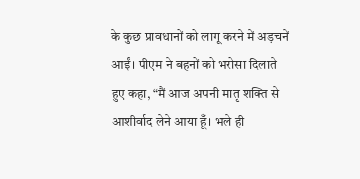के कुछ प्रावधानों को लागू करने में अड़चनें आईं। पीएम ने बहनों को भरोसा दिलाते हुए कहा, “मैं आज अपनी मातृ शक्ति से आशीर्वाद लेने आया हूँ। भले ही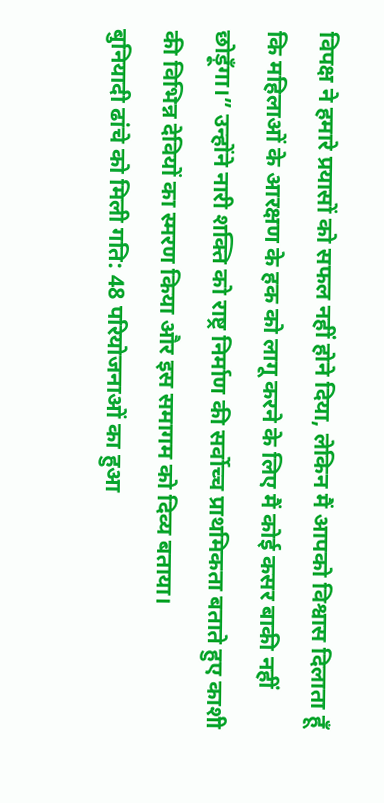विपक्ष ने हमारे प्रयासों को सफल नहीं होने दिया, लेकिन मैं आपको विश्वास दिलाता हूँ कि महिलाओं के आरक्षण के हक को लागू करने के लिए मैं कोई कसर बाकी नहीं छोड़ूँगा।” उन्होंने नारी शक्ति को राष्ट्र निर्माण की सर्वोच्च प्राथमिकता बताते हुए काशी की विभिन्न देवियों का स्मरण किया और इस समागम को दिव्य बताया।
बुनियादी ढांचे को मिली गति: 48 परियोजनाओं का हुआ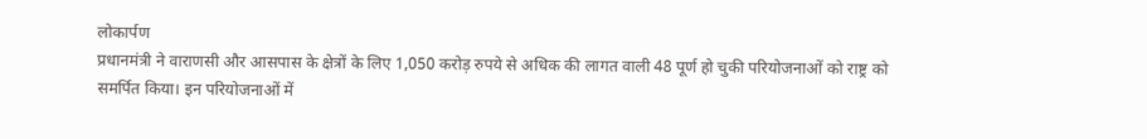लोकार्पण
प्रधानमंत्री ने वाराणसी और आसपास के क्षेत्रों के लिए 1,050 करोड़ रुपये से अधिक की लागत वाली 48 पूर्ण हो चुकी परियोजनाओं को राष्ट्र को समर्पित किया। इन परियोजनाओं में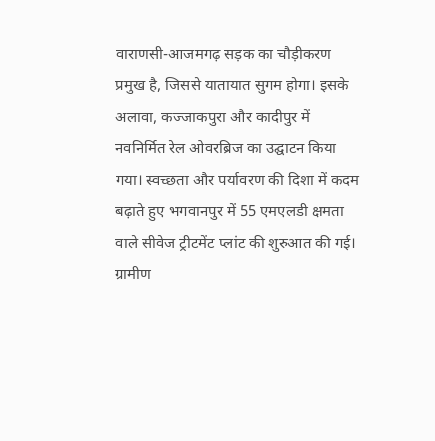वाराणसी-आजमगढ़ सड़क का चौड़ीकरण प्रमुख है, जिससे यातायात सुगम होगा। इसके अलावा, कज्जाकपुरा और कादीपुर में नवनिर्मित रेल ओवरब्रिज का उद्घाटन किया गया। स्वच्छता और पर्यावरण की दिशा में कदम बढ़ाते हुए भगवानपुर में 55 एमएलडी क्षमता वाले सीवेज ट्रीटमेंट प्लांट की शुरुआत की गई। ग्रामीण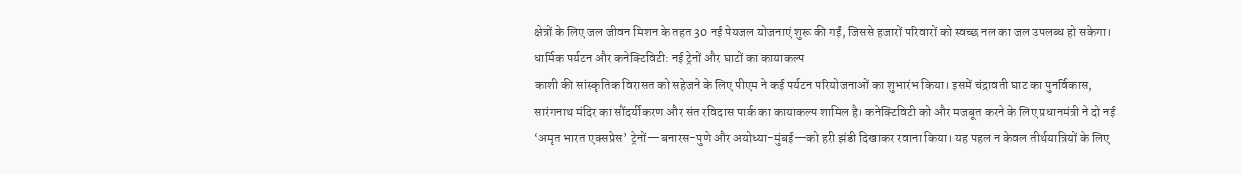क्षेत्रों के लिए जल जीवन मिशन के तहत 30 नई पेयजल योजनाएं शुरू की गईं, जिससे हजारों परिवारों को स्वच्छ नल का जल उपलब्ध हो सकेगा।
धार्मिक पर्यटन और कनेक्टिविटी: नई ट्रेनों और घाटों का कायाकल्प
काशी की सांस्कृतिक विरासत को सहेजने के लिए पीएम ने कई पर्यटन परियोजनाओं का शुभारंभ किया। इसमें चंद्रावती घाट का पुनर्विकास, सारंगनाथ मंदिर का सौंदर्यीकरण और संत रविदास पार्क का कायाकल्प शामिल है। कनेक्टिविटी को और मजबूत करने के लिए प्रधानमंत्री ने दो नई ‘अमृत भारत एक्सप्रेस’ ट्रेनों—बनारस-पुणे और अयोध्या-मुंबई—को हरी झंडी दिखाकर रवाना किया। यह पहल न केवल तीर्थयात्रियों के लिए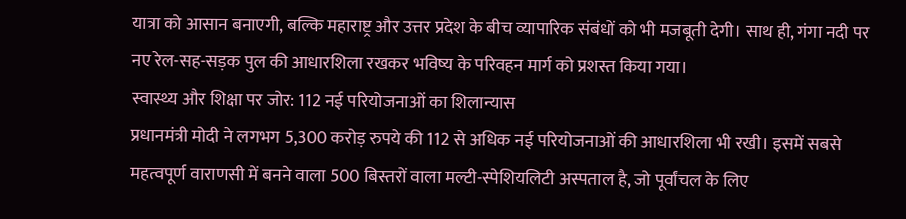यात्रा को आसान बनाएगी, बल्कि महाराष्ट्र और उत्तर प्रदेश के बीच व्यापारिक संबंधों को भी मजबूती देगी। साथ ही, गंगा नदी पर नए रेल-सह-सड़क पुल की आधारशिला रखकर भविष्य के परिवहन मार्ग को प्रशस्त किया गया।
स्वास्थ्य और शिक्षा पर जोर: 112 नई परियोजनाओं का शिलान्यास
प्रधानमंत्री मोदी ने लगभग 5,300 करोड़ रुपये की 112 से अधिक नई परियोजनाओं की आधारशिला भी रखी। इसमें सबसे महत्वपूर्ण वाराणसी में बनने वाला 500 बिस्तरों वाला मल्टी-स्पेशियलिटी अस्पताल है, जो पूर्वांचल के लिए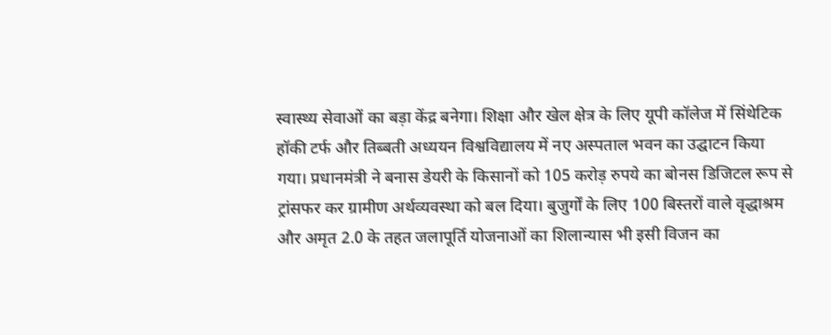स्वास्थ्य सेवाओं का बड़ा केंद्र बनेगा। शिक्षा और खेल क्षेत्र के लिए यूपी कॉलेज में सिंथेटिक हॉकी टर्फ और तिब्बती अध्ययन विश्वविद्यालय में नए अस्पताल भवन का उद्घाटन किया गया। प्रधानमंत्री ने बनास डेयरी के किसानों को 105 करोड़ रुपये का बोनस डिजिटल रूप से ट्रांसफर कर ग्रामीण अर्थव्यवस्था को बल दिया। बुजुर्गों के लिए 100 बिस्तरों वाले वृद्धाश्रम और अमृत 2.0 के तहत जलापूर्ति योजनाओं का शिलान्यास भी इसी विजन का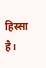हिस्सा है।